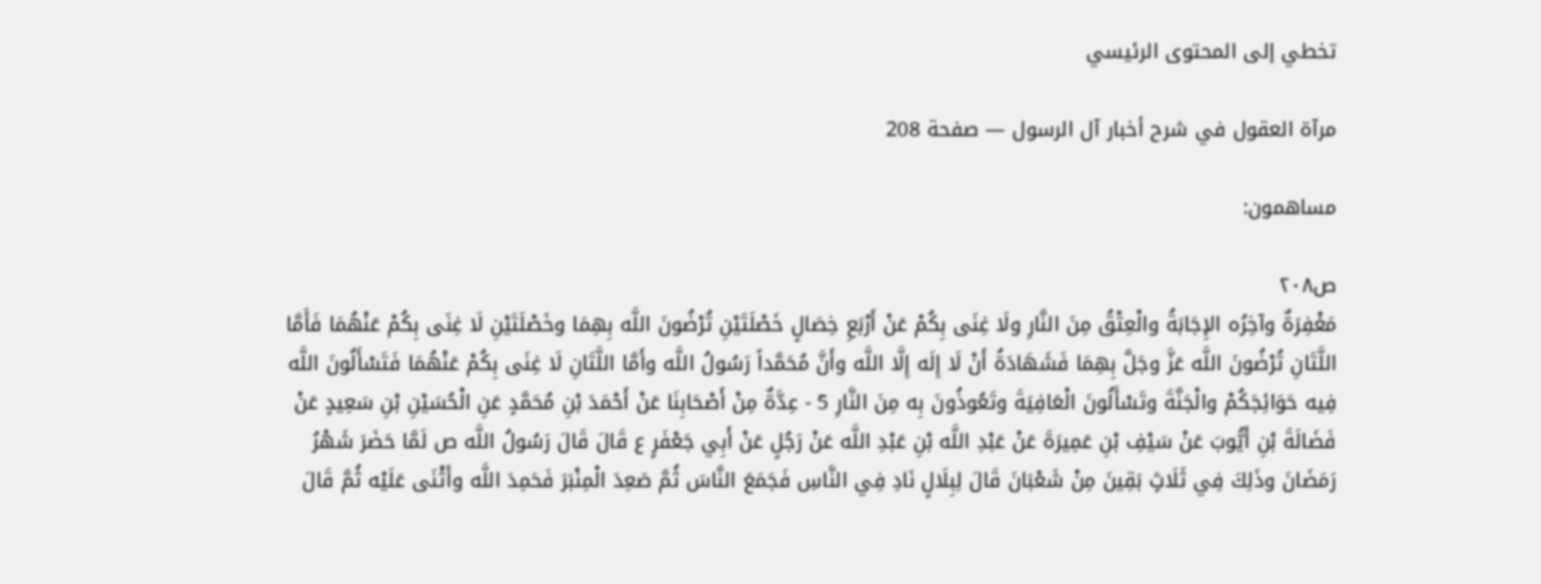تخطي إلى المحتوى الرئيسي

مرآة العقول في شرح أخبار آل الرسول — صفحة 208

مساهمون:

ص٢٠٨
مَغْفِرَةٌ وآخِرُه الإِجَابَةُ والْعِتْقُ مِنَ النَّارِ ولَا غِنَى بِكُمْ عَنْ أَرْبَعِ خِصَالٍ خَصْلَتَيْنِ تُرْضُونَ اللَّه بِهِمَا وخَصْلَتَيْنِ لَا غِنَى بِكُمْ عَنْهُمَا فَأَمَّا اللَّتَانِ تُرْضُونَ اللَّه عَزَّ وجَلَّ بِهِمَا فَشَهَادَةُ أَنْ لَا إِلَه إِلَّا اللَّه وأَنَّ مُحَمَّداً رَسُولُ اللَّه وأَمَّا اللَّتَانِ لَا غِنَى بِكُمْ عَنْهُمَا فَتَسْأَلُونَ اللَّه فِيه حَوَائِجَكُمْ والْجَنَّةَ وتَسْأَلُونَ الْعَافِيَةَ وتَعُوذُونَ بِه مِنَ النَّارِ 5 - عِدَّةٌ مِنْ أَصْحَابِنَا عَنْ أَحْمَدَ بْنِ مُحَمَّدٍ عَنِ الْحُسَيْنِ بْنِ سَعِيدٍ عَنْ فَضَالَةَ بْنِ أَيُّوبَ عَنْ سَيْفِ بْنِ عَمِيرَةَ عَنْ عَبْدِ اللَّه بْنِ عَبْدِ اللَّه عَنْ رَجُلٍ عَنْ أَبِي جَعْفَرٍ ع قَالَ قَالَ رَسُولُ اللَّه ص لَمَّا حَضَرَ شَهْرُ رَمَضَانَ وذَلِكَ فِي ثَلَاثٍ بَقِينَ مِنْ شَعْبَانَ قَالَ لِبِلَالٍ نَادِ فِي النَّاسِ فَجَمَعَ النَّاسَ ثُمَّ صَعِدَ الْمِنْبَرَ فَحَمِدَ اللَّه وأَثْنَى عَلَيْه ثُمَّ قَالَ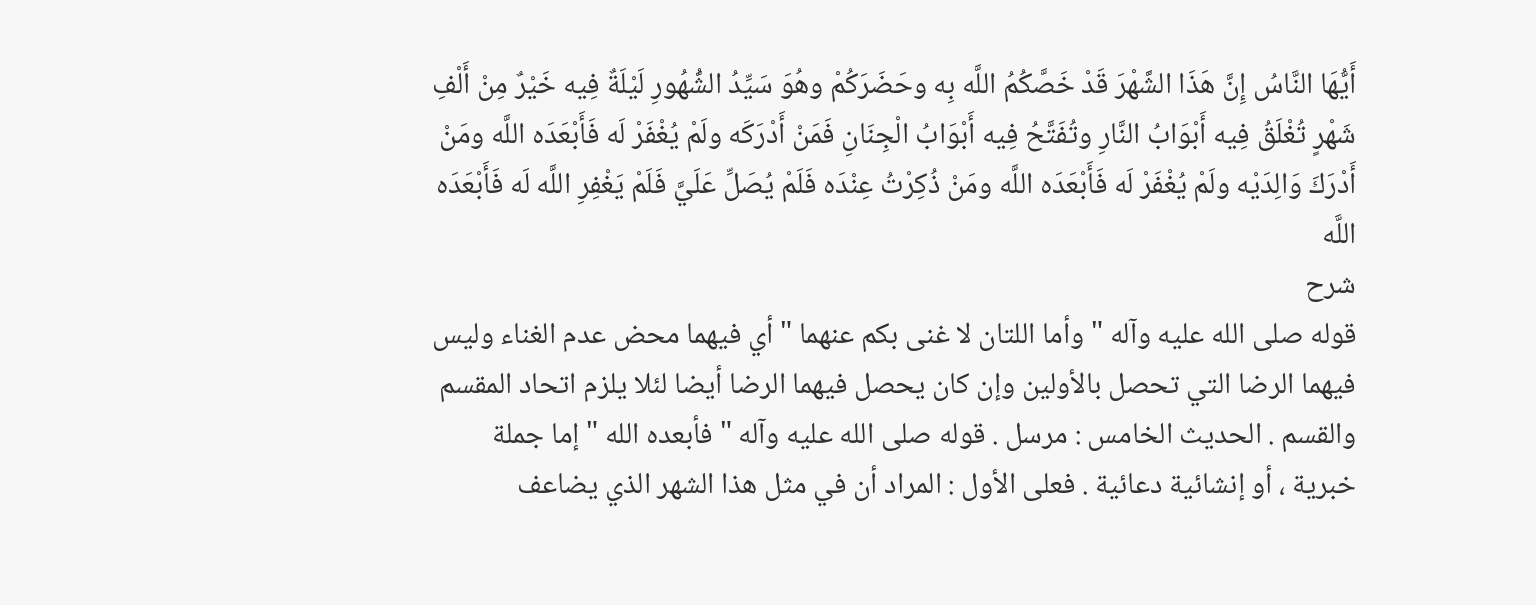أَيُّهَا النَّاسُ إِنَّ هَذَا الشَّهْرَ قَدْ خَصَّكُمُ اللَّه بِه وحَضَرَكُمْ وهُوَ سَيِّدُ الشُّهُورِ لَيْلَةٌ فِيه خَيْرٌ مِنْ أَلْفِ شَهْرٍ تُغْلَقُ فِيه أَبْوَابُ النَّارِ وتُفَتَّحُ فِيه أَبْوَابُ الْجِنَانِ فَمَنْ أَدْرَكَه ولَمْ يُغْفَرْ لَه فَأَبْعَدَه اللَّه ومَنْ أَدْرَكَ وَالِدَيْه ولَمْ يُغْفَرْ لَه فَأَبْعَدَه اللَّه ومَنْ ذُكِرْتُ عِنْدَه فَلَمْ يُصَلِّ عَلَيَّ فَلَمْ يَغْفِرِ اللَّه لَه فَأَبْعَدَه اللَّه
شرح
قوله صلى الله عليه وآله " وأما اللتان لا غنى بكم عنهما " أي فيهما محض عدم الغناء وليس فيهما الرضا التي تحصل بالأولين وإن كان يحصل فيهما الرضا أيضا لئلا يلزم اتحاد المقسم والقسم . الحديث الخامس : مرسل . قوله صلى الله عليه وآله " فأبعده الله " إما جملة خبرية ، أو إنشائية دعائية . فعلى الأول : المراد أن في مثل هذا الشهر الذي يضاعف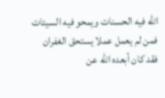الله فيه الحسنات ويمحو فيه السيئات فمن لم يعمل عملا يستحق الغفران فقد كان أبعده الله عن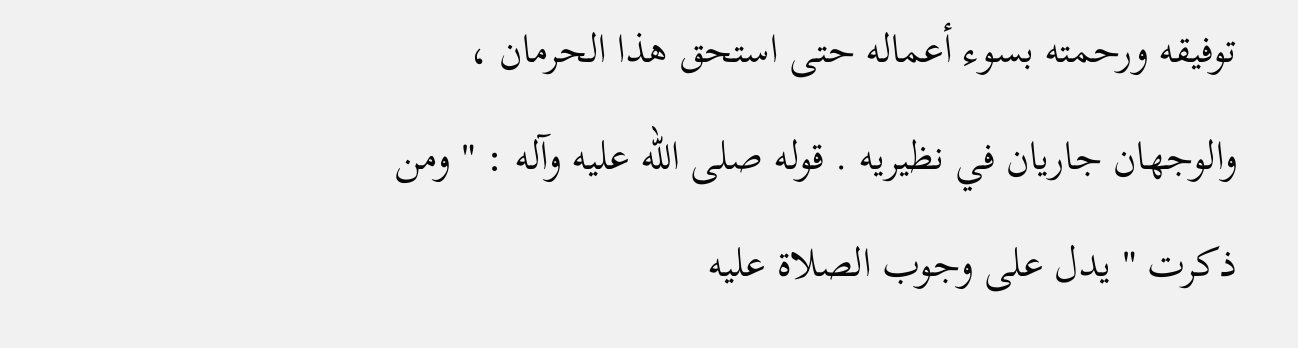توفيقه ورحمته بسوء أعماله حتى استحق هذا الحرمان ، والوجهان جاريان في نظيريه . قوله صلى الله عليه وآله : " ومن ذكرت " يدل على وجوب الصلاة عليه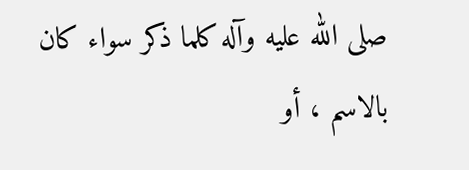صلى الله عليه وآله كلما ذكر سواء كان بالاسم ، أو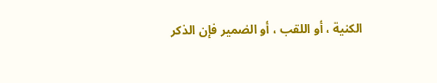الكنية ، أو اللقب ، أو الضمير فإن الذكر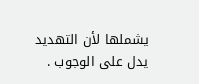يشملها لأن التهديد يدل على الوجوب .